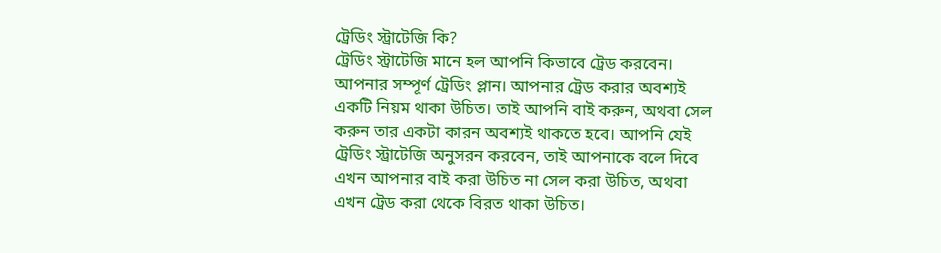ট্রেডিং স্ট্রাটেজি কি?
ট্রেডিং স্ট্রাটেজি মানে হল আপনি কিভাবে ট্রেড করবেন। আপনার সম্পূর্ণ ট্রেডিং প্লান। আপনার ট্রেড করার অবশ্যই একটি নিয়ম থাকা উচিত। তাই আপনি বাই করুন, অথবা সেল করুন তার একটা কারন অবশ্যই থাকতে হবে। আপনি যেই ট্রেডিং স্ট্রাটেজি অনুসরন করবেন, তাই আপনাকে বলে দিবে এখন আপনার বাই করা উচিত না সেল করা উচিত, অথবা এখন ট্রেড করা থেকে বিরত থাকা উচিত।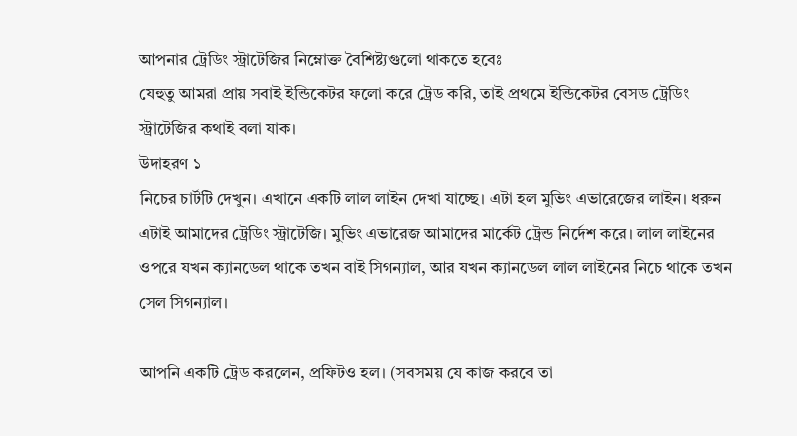আপনার ট্রেডিং স্ট্রাটেজির নিম্নোক্ত বৈশিষ্ট্যগুলো থাকতে হবেঃ
যেহুতু আমরা প্রায় সবাই ইন্ডিকেটর ফলো করে ট্রেড করি, তাই প্রথমে ইন্ডিকেটর বেসড ট্রেডিং স্ট্রাটেজির কথাই বলা যাক।
উদাহরণ ১
নিচের চার্টটি দেখুন। এখানে একটি লাল লাইন দেখা যাচ্ছে। এটা হল মুভিং এভারেজের লাইন। ধরুন এটাই আমাদের ট্রেডিং স্ট্রাটেজি। মুভিং এভারেজ আমাদের মার্কেট ট্রেন্ড নির্দেশ করে। লাল লাইনের ওপরে যখন ক্যানডেল থাকে তখন বাই সিগন্যাল, আর যখন ক্যানডেল লাল লাইনের নিচে থাকে তখন সেল সিগন্যাল।

আপনি একটি ট্রেড করলেন, প্রফিটও হল। (সবসময় যে কাজ করবে তা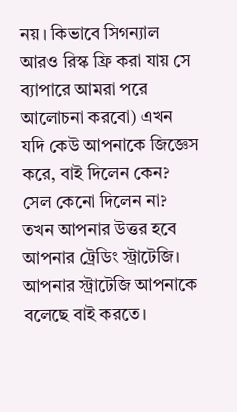নয়। কিভাবে সিগন্যাল আরও রিস্ক ফ্রি করা যায় সে ব্যাপারে আমরা পরে আলোচনা করবো) এখন যদি কেউ আপনাকে জিজ্ঞেস করে, বাই দিলেন কেন? সেল কেনো দিলেন না? তখন আপনার উত্তর হবে আপনার ট্রেডিং স্ট্রাটেজি। আপনার স্ট্রাটেজি আপনাকে বলেছে বাই করতে।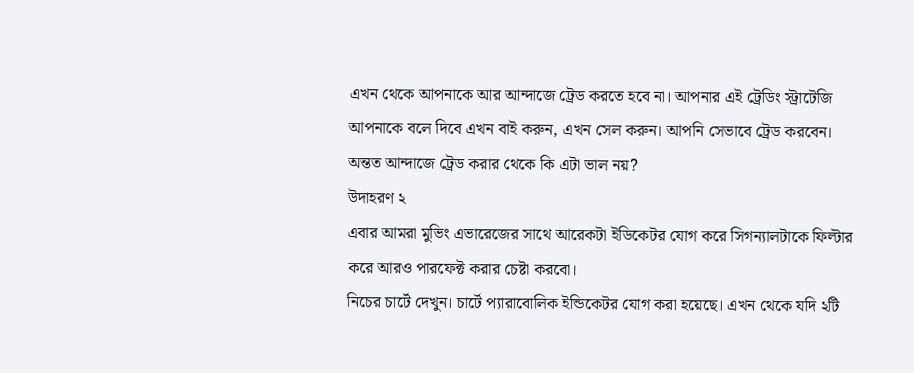এখন থেকে আপনাকে আর আন্দাজে ট্রেড করতে হবে না। আপনার এই ট্রেডিং স্ট্রাটেজি আপনাকে বলে দিবে এখন বাই করুন, এখন সেল করুন। আপনি সেভাবে ট্রেড করবেন। অন্তত আন্দাজে ট্রেড করার থেকে কি এটা ভাল নয়?
উদাহরণ ২
এবার আমরা মুভিং এভারেজের সাথে আরেকটা ইডিকেটর যোগ করে সিগন্যালটাকে ফিল্টার করে আরও পারফেক্ট করার চেষ্টা করবো।
নিচের চার্টে দেখুন। চার্টে প্যারাবোলিক ইন্ডিকেটর যোগ করা হয়েছে। এখন থেকে যদি ২টি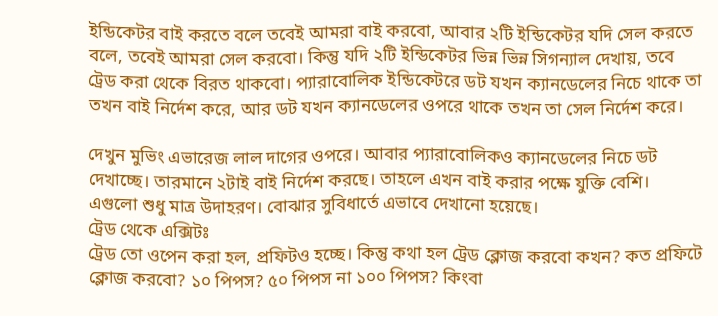ইন্ডিকেটর বাই করতে বলে তবেই আমরা বাই করবো, আবার ২টি ইন্ডিকেটর যদি সেল করতে বলে, তবেই আমরা সেল করবো। কিন্তু যদি ২টি ইন্ডিকেটর ভিন্ন ভিন্ন সিগন্যাল দেখায়, তবে ট্রেড করা থেকে বিরত থাকবো। প্যারাবোলিক ইন্ডিকেটরে ডট যখন ক্যানডেলের নিচে থাকে তা তখন বাই নির্দেশ করে, আর ডট যখন ক্যানডেলের ওপরে থাকে তখন তা সেল নির্দেশ করে।

দেখুন মুভিং এভারেজ লাল দাগের ওপরে। আবার প্যারাবোলিকও ক্যানডেলের নিচে ডট দেখাচ্ছে। তারমানে ২টাই বাই নির্দেশ করছে। তাহলে এখন বাই করার পক্ষে যুক্তি বেশি।
এগুলো শুধু মাত্র উদাহরণ। বোঝার সুবিধার্তে এভাবে দেখানো হয়েছে।
ট্রেড থেকে এক্সিটঃ
ট্রেড তো ওপেন করা হল, প্রফিটও হচ্ছে। কিন্তু কথা হল ট্রেড ক্লোজ করবো কখন? কত প্রফিটে ক্লোজ করবো? ১০ পিপস? ৫০ পিপস না ১০০ পিপস? কিংবা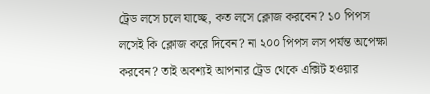ট্রেড লসে চলে যাচ্ছে, কত লসে ক্লোজ করবেন? ১০ পিপস লসেই কি ক্লোজ করে দিবেন? না ২০০ পিপস লস পর্যন্ত অপেক্ষা করবেন? তাই অবশ্যই আপনার ট্রেড থেকে এক্সিট হওয়ার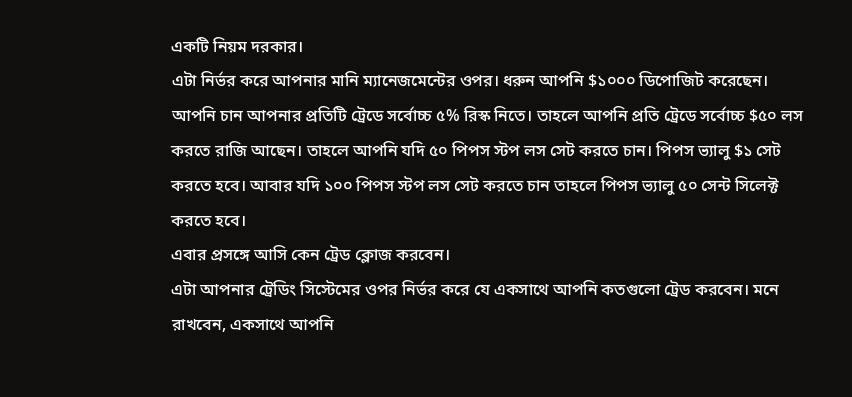একটি নিয়ম দরকার।
এটা নির্ভর করে আপনার মানি ম্যানেজমেন্টের ওপর। ধরুন আপনি $১০০০ ডিপোজিট করেছেন। আপনি চান আপনার প্রতিটি ট্রেডে সর্বোচ্চ ৫% রিস্ক নিতে। তাহলে আপনি প্রতি ট্রেডে সর্বোচ্চ $৫০ লস করতে রাজি আছেন। তাহলে আপনি যদি ৫০ পিপস স্টপ লস সেট করতে চান। পিপস ভ্যালু $১ সেট করতে হবে। আবার যদি ১০০ পিপস স্টপ লস সেট করতে চান তাহলে পিপস ভ্যালু ৫০ সেন্ট সিলেক্ট করতে হবে।
এবার প্রসঙ্গে আসি কেন ট্রেড ক্লোজ করবেন।
এটা আপনার ট্রেডিং সিস্টেমের ওপর নির্ভর করে যে একসাথে আপনি কতগুলো ট্রেড করবেন। মনে রাখবেন, একসাথে আপনি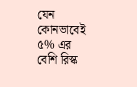যেন কোনভাবেই ৫% এর বেশি রিস্ক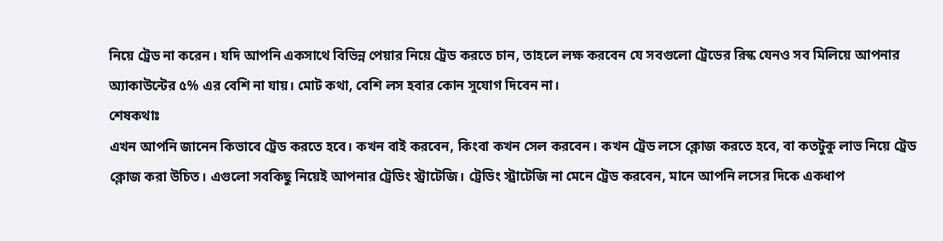নিয়ে ট্রেড না করেন। যদি আপনি একসাথে বিভিন্ন পেয়ার নিয়ে ট্রেড করতে চান, তাহলে লক্ষ করবেন যে সবগুলো ট্রেডের রিস্ক যেনও সব মিলিয়ে আপনার অ্যাকাউন্টের ৫% এর বেশি না যায়। মোট কথা, বেশি লস হবার কোন সুযোগ দিবেন না।
শেষকথাঃ
এখন আপনি জানেন কিভাবে ট্রেড করতে হবে। কখন বাই করবেন, কিংবা কখন সেল করবেন। কখন ট্রেড লসে ক্লোজ করতে হবে, বা কতটুকু লাভ নিয়ে ট্রেড ক্লোজ করা উচিত। এগুলো সবকিছু নিয়েই আপনার ট্রেডিং স্ট্রাটেজি। ট্রেডিং স্ট্রাটেজি না মেনে ট্রেড করবেন, মানে আপনি লসের দিকে একধাপ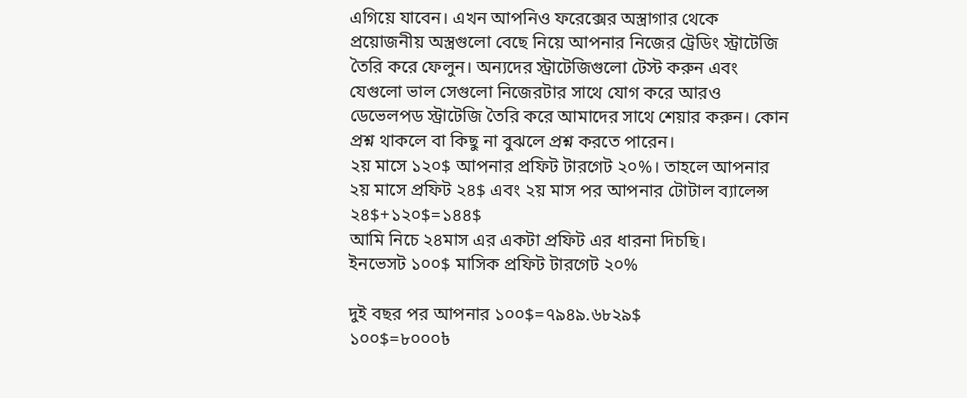এগিয়ে যাবেন। এখন আপনিও ফরেক্সের অস্ত্রাগার থেকে প্রয়োজনীয় অস্ত্রগুলো বেছে নিয়ে আপনার নিজের ট্রেডিং স্ট্রাটেজি তৈরি করে ফেলুন। অন্যদের স্ট্রাটেজিগুলো টেস্ট করুন এবং যেগুলো ভাল সেগুলো নিজেরটার সাথে যোগ করে আরও ডেভেলপড স্ট্রাটেজি তৈরি করে আমাদের সাথে শেয়ার করুন। কোন প্রশ্ন থাকলে বা কিছু না বুঝলে প্রশ্ন করতে পারেন।
২য় মাসে ১২০$ আপনার প্রফিট টারগেট ২০%। তাহলে আপনার ২য় মাসে প্রফিট ২৪$ এবং ২য় মাস পর আপনার টোটাল ব্যালেন্স ২৪$+১২০$=১৪৪$
আমি নিচে ২৪মাস এর একটা প্রফিট এর ধারনা দিচছি।
ইনভেসট ১০০$ মাসিক প্রফিট টারগেট ২০%

দুই বছর পর আপনার ১০০$=৭৯৪৯.৬৮২৯$
১০০$=৮০০০৳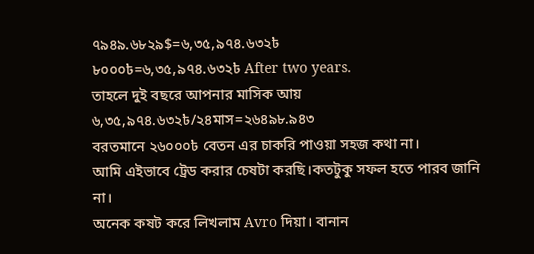৭৯৪৯.৬৮২৯$=৬,৩৫,৯৭৪.৬৩২৳
৮০০০৳=৬,৩৫,৯৭৪.৬৩২৳ After two years.
তাহলে দুই বছরে আপনার মাসিক আয়
৬,৩৫,৯৭৪.৬৩২৳/২৪মাস=২৬৪৯৮.৯৪৩
বরতমানে ২৬০০০৳ বেতন এর চাকরি পাওয়া সহজ কথা না।
আমি এইভাবে ট্রেড করার চেষটা করছি।কতটুকু সফল হতে পারব জানি না।
অনেক কষট করে লিখলাম Avro দিয়া। বানান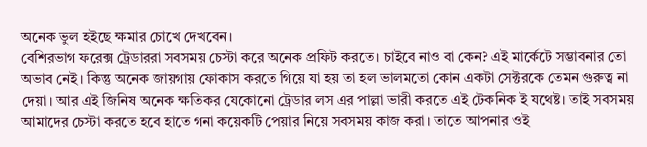অনেক ভুল হইছে ক্ষমার চোখে দেখবেন।
বেশিরভাগ ফরেক্স ট্রেডাররা সবসময় চেস্টা করে অনেক প্রফিট করতে। চাইবে নাও বা কেন? এই মার্কেটে সম্ভাবনার তো অভাব নেই। কিন্তু অনেক জায়গায় ফোকাস করতে গিয়ে যা হয় তা হল ভালমতো কোন একটা সেক্টরকে তেমন গুরুত্ব না দেয়া। আর এই জিনিষ অনেক ক্ষতিকর যেকোনো ট্রেডার লস এর পাল্লা ভারী করতে এই টেকনিক ই যথেষ্ট। তাই সবসময় আমাদের চেস্টা করতে হবে হাতে গনা কয়েকটি পেয়ার নিয়ে সবসময় কাজ করা। তাতে আপনার ওই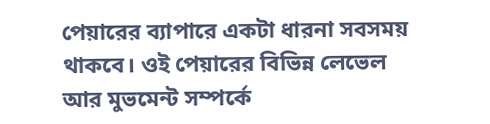পেয়ারের ব্যাপারে একটা ধারনা সবসময় থাকবে। ওই পেয়ারের বিভিন্ন লেভেল আর মুভমেন্ট সম্পর্কে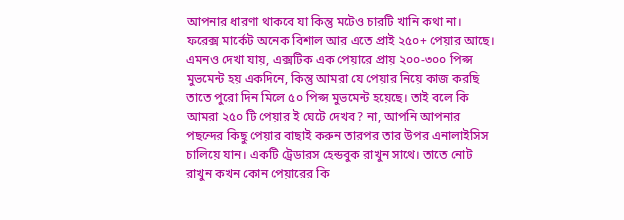আপনার ধারণা থাকবে যা কিন্তু মটেও চারটি খানি কথা না।
ফরেক্স মার্কেট অনেক বিশাল আর এতে প্রাই ২৫০+ পেয়ার আছে। এমনও দেখা যায়, এক্সটিক এক পেয়ারে প্রায় ২০০-৩০০ পিপ্স মুভমেন্ট হয় একদিনে, কিন্তু আমরা যে পেয়ার নিয়ে কাজ করছি তাতে পুরো দিন মিলে ৫০ পিপ্স মুভমেন্ট হয়েছে। তাই বলে কি আমরা ২৫০ টি পেয়ার ই ঘেটে দেখব? না, আপনি আপনার পছন্দের কিছু পেয়ার বাছাই করুন তারপর তার উপর এনালাইসিস চালিয়ে যান। একটি ট্রেডারস হেন্ডবুক রাখুন সাথে। তাতে নোট রাখুন কখন কোন পেয়ারের কি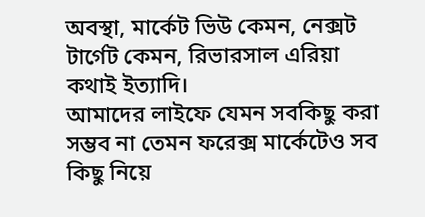অবস্থা, মার্কেট ভিউ কেমন, নেক্সট টার্গেট কেমন, রিভারসাল এরিয়া কথাই ইত্যাদি।
আমাদের লাইফে যেমন সবকিছু করা সম্ভব না তেমন ফরেক্স মার্কেটেও সব কিছু নিয়ে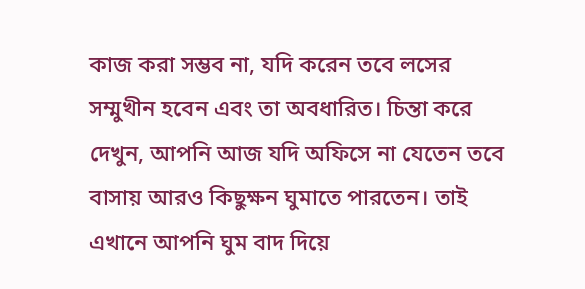কাজ করা সম্ভব না, যদি করেন তবে লসের সম্মুখীন হবেন এবং তা অবধারিত। চিন্তা করে দেখুন, আপনি আজ যদি অফিসে না যেতেন তবে বাসায় আরও কিছুক্ষন ঘুমাতে পারতেন। তাই এখানে আপনি ঘুম বাদ দিয়ে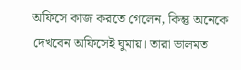অফিসে কাজ করতে গেলেন, কিন্তু অনেকে দেখবেন অফিসেই ঘুমায়। তারা ভালমত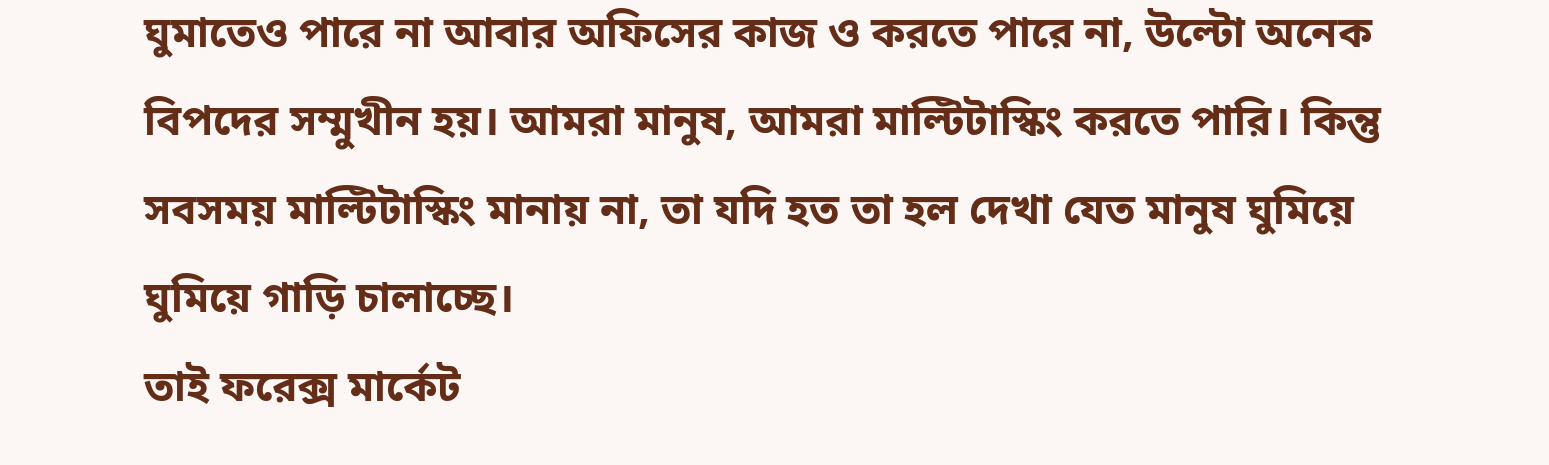ঘুমাতেও পারে না আবার অফিসের কাজ ও করতে পারে না, উল্টো অনেক বিপদের সম্মুখীন হয়। আমরা মানুষ, আমরা মাল্টিটাস্কিং করতে পারি। কিন্তু সবসময় মাল্টিটাস্কিং মানায় না, তা যদি হত তা হল দেখা যেত মানুষ ঘুমিয়ে ঘুমিয়ে গাড়ি চালাচ্ছে।
তাই ফরেক্স মার্কেট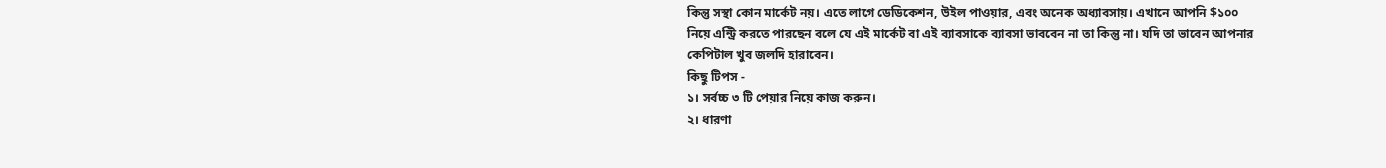কিন্তু সস্থা কোন মার্কেট নয়। এতে লাগে ডেডিকেশন, উইল পাওয়ার, এবং অনেক অধ্যাবসায়। এখানে আপনি $১০০ নিয়ে এন্ট্রি করতে পারছেন বলে যে এই মার্কেট বা এই ব্যাবসাকে ব্যাবসা ভাববেন না তা কিন্তু না। যদি তা ভাবেন আপনার কেপিটাল খুব জলদি হারাবেন।
কিছু টিপস -
১। সর্বচ্চ ৩ টি পেয়ার নিয়ে কাজ করুন।
২। ধারণা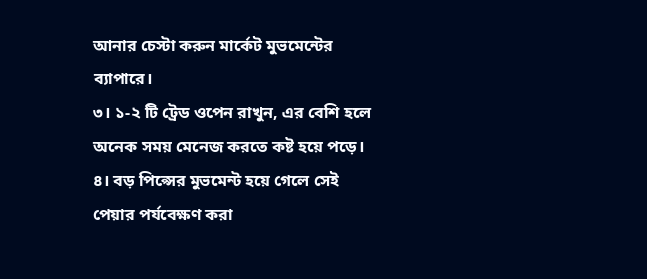আনার চেস্টা করুন মার্কেট মুভমেন্টের ব্যাপারে।
৩। ১-২ টি ট্রেড ওপেন রাখুন, এর বেশি হলে অনেক সময় মেনেজ করতে কষ্ট হয়ে পড়ে।
৪। বড় পিপ্সের মুভমেন্ট হয়ে গেলে সেই পেয়ার পর্যবেক্ষণ করা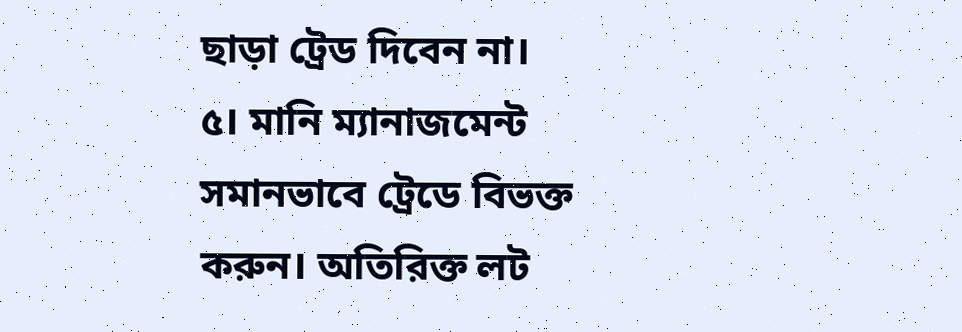ছাড়া ট্রেড দিবেন না।
৫। মানি ম্যানাজমেন্ট সমানভাবে ট্রেডে বিভক্ত করুন। অতিরিক্ত লট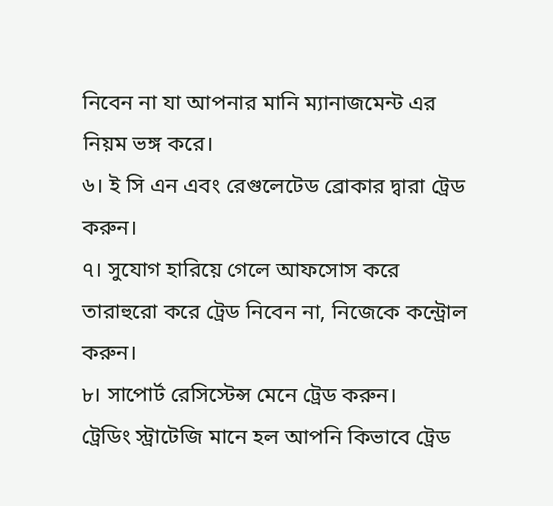নিবেন না যা আপনার মানি ম্যানাজমেন্ট এর নিয়ম ভঙ্গ করে।
৬। ই সি এন এবং রেগুলেটেড ব্রোকার দ্বারা ট্রেড করুন।
৭। সুযোগ হারিয়ে গেলে আফসোস করে তারাহুরো করে ট্রেড নিবেন না, নিজেকে কন্ট্রোল করুন।
৮। সাপোর্ট রেসিস্টেন্স মেনে ট্রেড করুন।
ট্রেডিং স্ট্রাটেজি মানে হল আপনি কিভাবে ট্রেড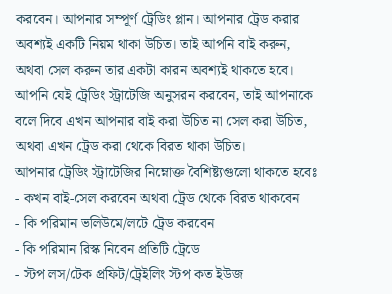করবেন। আপনার সম্পূর্ণ ট্রেডিং প্লান। আপনার ট্রেড করার অবশ্যই একটি নিয়ম থাকা উচিত। তাই আপনি বাই করুন, অথবা সেল করুন তার একটা কারন অবশ্যই থাকতে হবে। আপনি যেই ট্রেডিং স্ট্রাটেজি অনুসরন করবেন, তাই আপনাকে বলে দিবে এখন আপনার বাই করা উচিত না সেল করা উচিত, অথবা এখন ট্রেড করা থেকে বিরত থাকা উচিত।
আপনার ট্রেডিং স্ট্রাটেজির নিম্নোক্ত বৈশিষ্ট্যগুলো থাকতে হবেঃ
- কখন বাই-সেল করবেন অথবা ট্রেড থেকে বিরত থাকবেন
- কি পরিমান ভলিউমে/লটে ট্রেড করবেন
- কি পরিমান রিস্ক নিবেন প্রতিটি ট্রেডে
- স্টপ লস/টেক প্রফিট/ট্রেইলিং স্টপ কত ইউজ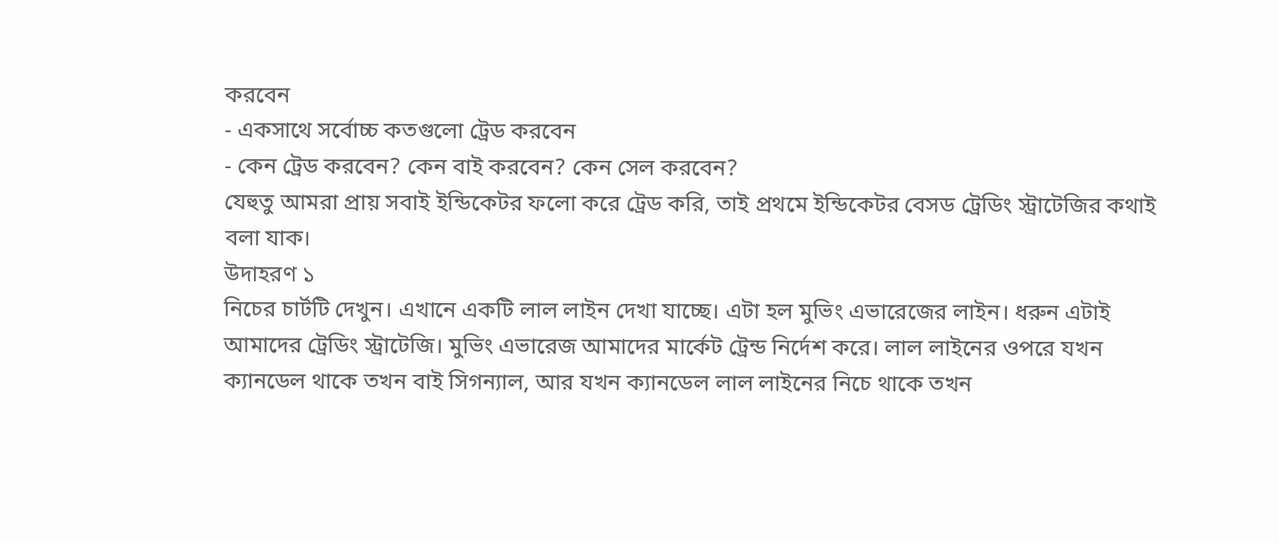করবেন
- একসাথে সর্বোচ্চ কতগুলো ট্রেড করবেন
- কেন ট্রেড করবেন? কেন বাই করবেন? কেন সেল করবেন?
যেহুতু আমরা প্রায় সবাই ইন্ডিকেটর ফলো করে ট্রেড করি, তাই প্রথমে ইন্ডিকেটর বেসড ট্রেডিং স্ট্রাটেজির কথাই বলা যাক।
উদাহরণ ১
নিচের চার্টটি দেখুন। এখানে একটি লাল লাইন দেখা যাচ্ছে। এটা হল মুভিং এভারেজের লাইন। ধরুন এটাই আমাদের ট্রেডিং স্ট্রাটেজি। মুভিং এভারেজ আমাদের মার্কেট ট্রেন্ড নির্দেশ করে। লাল লাইনের ওপরে যখন ক্যানডেল থাকে তখন বাই সিগন্যাল, আর যখন ক্যানডেল লাল লাইনের নিচে থাকে তখন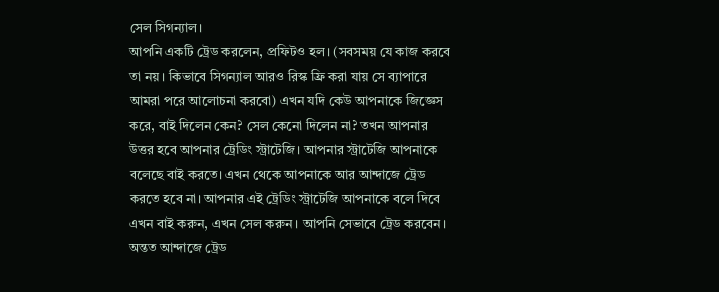সেল সিগন্যাল।
আপনি একটি ট্রেড করলেন, প্রফিটও হল। (সবসময় যে কাজ করবে তা নয়। কিভাবে সিগন্যাল আরও রিস্ক ফ্রি করা যায় সে ব্যাপারে আমরা পরে আলোচনা করবো) এখন যদি কেউ আপনাকে জিজ্ঞেস করে, বাই দিলেন কেন? সেল কেনো দিলেন না? তখন আপনার উত্তর হবে আপনার ট্রেডিং স্ট্রাটেজি। আপনার স্ট্রাটেজি আপনাকে বলেছে বাই করতে। এখন থেকে আপনাকে আর আন্দাজে ট্রেড করতে হবে না। আপনার এই ট্রেডিং স্ট্রাটেজি আপনাকে বলে দিবে এখন বাই করুন, এখন সেল করুন। আপনি সেভাবে ট্রেড করবেন। অন্তত আন্দাজে ট্রেড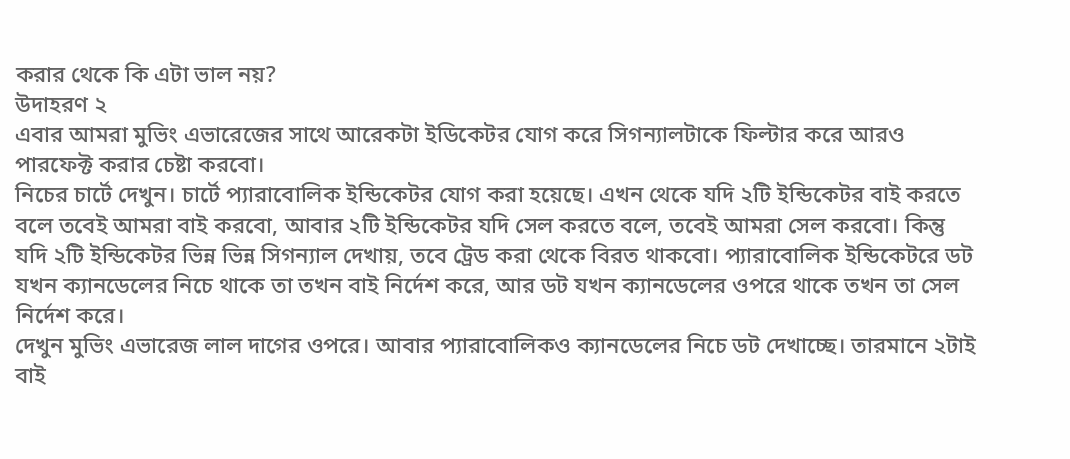করার থেকে কি এটা ভাল নয়?
উদাহরণ ২
এবার আমরা মুভিং এভারেজের সাথে আরেকটা ইডিকেটর যোগ করে সিগন্যালটাকে ফিল্টার করে আরও পারফেক্ট করার চেষ্টা করবো।
নিচের চার্টে দেখুন। চার্টে প্যারাবোলিক ইন্ডিকেটর যোগ করা হয়েছে। এখন থেকে যদি ২টি ইন্ডিকেটর বাই করতে বলে তবেই আমরা বাই করবো, আবার ২টি ইন্ডিকেটর যদি সেল করতে বলে, তবেই আমরা সেল করবো। কিন্তু যদি ২টি ইন্ডিকেটর ভিন্ন ভিন্ন সিগন্যাল দেখায়, তবে ট্রেড করা থেকে বিরত থাকবো। প্যারাবোলিক ইন্ডিকেটরে ডট যখন ক্যানডেলের নিচে থাকে তা তখন বাই নির্দেশ করে, আর ডট যখন ক্যানডেলের ওপরে থাকে তখন তা সেল নির্দেশ করে।
দেখুন মুভিং এভারেজ লাল দাগের ওপরে। আবার প্যারাবোলিকও ক্যানডেলের নিচে ডট দেখাচ্ছে। তারমানে ২টাই বাই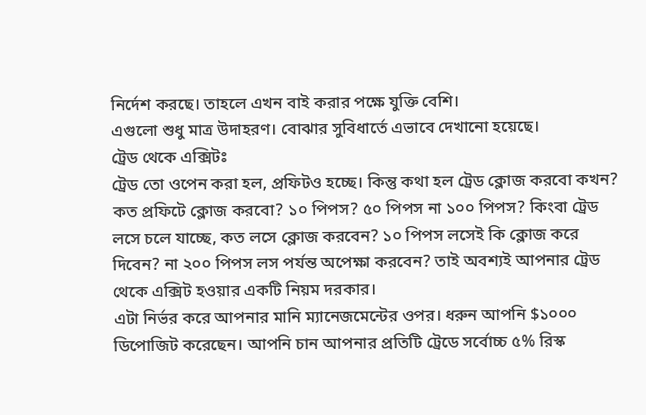নির্দেশ করছে। তাহলে এখন বাই করার পক্ষে যুক্তি বেশি।
এগুলো শুধু মাত্র উদাহরণ। বোঝার সুবিধার্তে এভাবে দেখানো হয়েছে।
ট্রেড থেকে এক্সিটঃ
ট্রেড তো ওপেন করা হল, প্রফিটও হচ্ছে। কিন্তু কথা হল ট্রেড ক্লোজ করবো কখন? কত প্রফিটে ক্লোজ করবো? ১০ পিপস? ৫০ পিপস না ১০০ পিপস? কিংবা ট্রেড লসে চলে যাচ্ছে, কত লসে ক্লোজ করবেন? ১০ পিপস লসেই কি ক্লোজ করে দিবেন? না ২০০ পিপস লস পর্যন্ত অপেক্ষা করবেন? তাই অবশ্যই আপনার ট্রেড থেকে এক্সিট হওয়ার একটি নিয়ম দরকার।
এটা নির্ভর করে আপনার মানি ম্যানেজমেন্টের ওপর। ধরুন আপনি $১০০০ ডিপোজিট করেছেন। আপনি চান আপনার প্রতিটি ট্রেডে সর্বোচ্চ ৫% রিস্ক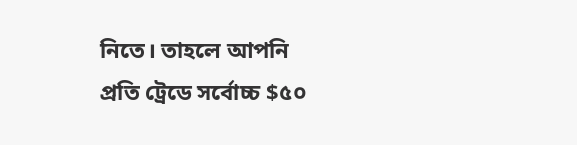নিতে। তাহলে আপনি প্রতি ট্রেডে সর্বোচ্চ $৫০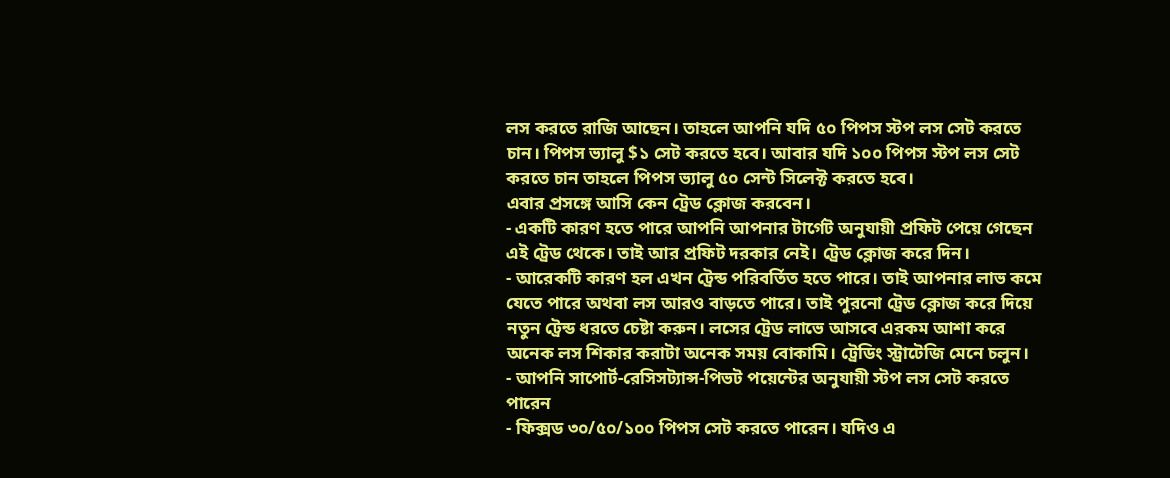লস করতে রাজি আছেন। তাহলে আপনি যদি ৫০ পিপস স্টপ লস সেট করতে চান। পিপস ভ্যালু $১ সেট করতে হবে। আবার যদি ১০০ পিপস স্টপ লস সেট করতে চান তাহলে পিপস ভ্যালু ৫০ সেন্ট সিলেক্ট করতে হবে।
এবার প্রসঙ্গে আসি কেন ট্রেড ক্লোজ করবেন।
- একটি কারণ হতে পারে আপনি আপনার টার্গেট অনুযায়ী প্রফিট পেয়ে গেছেন এই ট্রেড থেকে। তাই আর প্রফিট দরকার নেই। ট্রেড ক্লোজ করে দিন।
- আরেকটি কারণ হল এখন ট্রেন্ড পরিবর্তিত হতে পারে। তাই আপনার লাভ কমে যেতে পারে অথবা লস আরও বাড়তে পারে। তাই পুরনো ট্রেড ক্লোজ করে দিয়ে নতুন ট্রেন্ড ধরতে চেষ্টা করুন। লসের ট্রেড লাভে আসবে এরকম আশা করে অনেক লস শিকার করাটা অনেক সময় বোকামি। ট্রেডিং স্ট্রাটেজি মেনে চলুন।
- আপনি সাপোর্ট-রেসিসট্যান্স-পিভট পয়েন্টের অনুযায়ী স্টপ লস সেট করতে পারেন
- ফিক্সড ৩০/৫০/১০০ পিপস সেট করতে পারেন। যদিও এ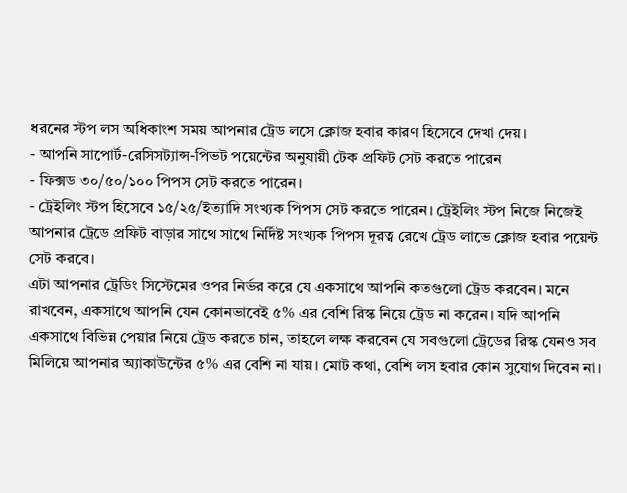ধরনের স্টপ লস অধিকাংশ সময় আপনার ট্রেড লসে ক্লোজ হবার কারণ হিসেবে দেখা দেয়।
- আপনি সাপোর্ট-রেসিসট্যান্স-পিভট পয়েন্টের অনুযায়ী টেক প্রফিট সেট করতে পারেন
- ফিক্সড ৩০/৫০/১০০ পিপস সেট করতে পারেন।
- ট্রেইলিং স্টপ হিসেবে ১৫/২৫/ইত্যাদি সংখ্যক পিপস সেট করতে পারেন। ট্রেইলিং স্টপ নিজে নিজেই আপনার ট্রেডে প্রফিট বাড়ার সাথে সাথে নির্দিষ্ট সংখ্যক পিপস দূরত্ব রেখে ট্রেড লাভে ক্লোজ হবার পয়েন্ট সেট করবে।
এটা আপনার ট্রেডিং সিস্টেমের ওপর নির্ভর করে যে একসাথে আপনি কতগুলো ট্রেড করবেন। মনে রাখবেন, একসাথে আপনি যেন কোনভাবেই ৫% এর বেশি রিস্ক নিয়ে ট্রেড না করেন। যদি আপনি একসাথে বিভিন্ন পেয়ার নিয়ে ট্রেড করতে চান, তাহলে লক্ষ করবেন যে সবগুলো ট্রেডের রিস্ক যেনও সব মিলিয়ে আপনার অ্যাকাউন্টের ৫% এর বেশি না যায়। মোট কথা, বেশি লস হবার কোন সুযোগ দিবেন না।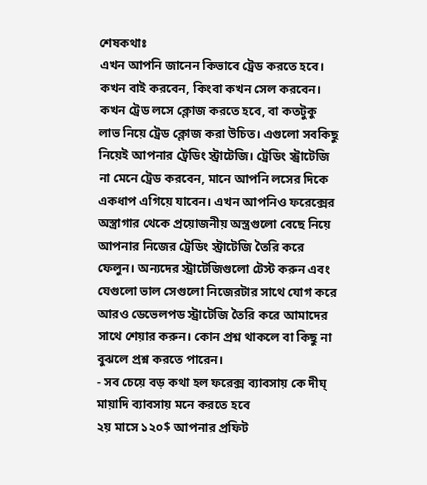শেষকথাঃ
এখন আপনি জানেন কিভাবে ট্রেড করতে হবে। কখন বাই করবেন, কিংবা কখন সেল করবেন। কখন ট্রেড লসে ক্লোজ করতে হবে, বা কতটুকু লাভ নিয়ে ট্রেড ক্লোজ করা উচিত। এগুলো সবকিছু নিয়েই আপনার ট্রেডিং স্ট্রাটেজি। ট্রেডিং স্ট্রাটেজি না মেনে ট্রেড করবেন, মানে আপনি লসের দিকে একধাপ এগিয়ে যাবেন। এখন আপনিও ফরেক্সের অস্ত্রাগার থেকে প্রয়োজনীয় অস্ত্রগুলো বেছে নিয়ে আপনার নিজের ট্রেডিং স্ট্রাটেজি তৈরি করে ফেলুন। অন্যদের স্ট্রাটেজিগুলো টেস্ট করুন এবং যেগুলো ভাল সেগুলো নিজেরটার সাথে যোগ করে আরও ডেভেলপড স্ট্রাটেজি তৈরি করে আমাদের সাথে শেয়ার করুন। কোন প্রশ্ন থাকলে বা কিছু না বুঝলে প্রশ্ন করতে পারেন।
- সব চেয়ে বড় কথা হল ফরেক্স ব্যাবসায় কে দীঘ্ মায়াদি ব্যাবসায় মনে করতে হবে
২য় মাসে ১২০$ আপনার প্রফিট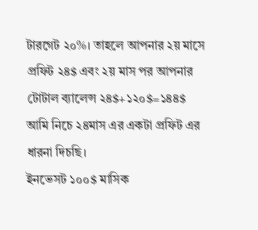টারগেট ২০%। তাহলে আপনার ২য় মাসে প্রফিট ২৪$ এবং ২য় মাস পর আপনার টোটাল ব্যালেন্স ২৪$+১২০$=১৪৪$
আমি নিচে ২৪মাস এর একটা প্রফিট এর ধারনা দিচছি।
ইনভেসট ১০০$ মাসিক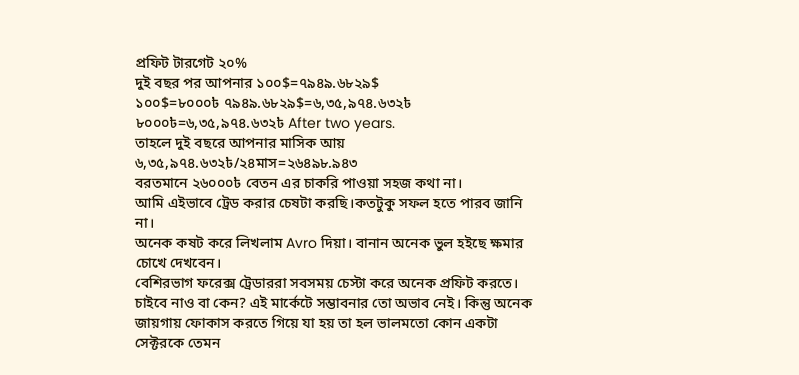প্রফিট টারগেট ২০%
দুই বছর পর আপনার ১০০$=৭৯৪৯.৬৮২৯$
১০০$=৮০০০৳ ৭৯৪৯.৬৮২৯$=৬,৩৫,৯৭৪.৬৩২৳
৮০০০৳=৬,৩৫,৯৭৪.৬৩২৳ After two years.
তাহলে দুই বছরে আপনার মাসিক আয়
৬,৩৫,৯৭৪.৬৩২৳/২৪মাস=২৬৪৯৮.৯৪৩
বরতমানে ২৬০০০৳ বেতন এর চাকরি পাওয়া সহজ কথা না।
আমি এইভাবে ট্রেড করার চেষটা করছি।কতটুকু সফল হতে পারব জানি না।
অনেক কষট করে লিখলাম Avro দিয়া। বানান অনেক ভুল হইছে ক্ষমার চোখে দেখবেন।
বেশিরভাগ ফরেক্স ট্রেডাররা সবসময় চেস্টা করে অনেক প্রফিট করতে। চাইবে নাও বা কেন? এই মার্কেটে সম্ভাবনার তো অভাব নেই। কিন্তু অনেক জায়গায় ফোকাস করতে গিয়ে যা হয় তা হল ভালমতো কোন একটা সেক্টরকে তেমন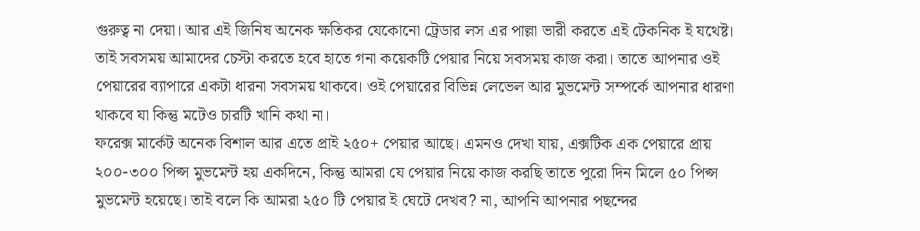গুরুত্ব না দেয়া। আর এই জিনিষ অনেক ক্ষতিকর যেকোনো ট্রেডার লস এর পাল্লা ভারী করতে এই টেকনিক ই যথেষ্ট। তাই সবসময় আমাদের চেস্টা করতে হবে হাতে গনা কয়েকটি পেয়ার নিয়ে সবসময় কাজ করা। তাতে আপনার ওই পেয়ারের ব্যাপারে একটা ধারনা সবসময় থাকবে। ওই পেয়ারের বিভিন্ন লেভেল আর মুভমেন্ট সম্পর্কে আপনার ধারণা থাকবে যা কিন্তু মটেও চারটি খানি কথা না।
ফরেক্স মার্কেট অনেক বিশাল আর এতে প্রাই ২৫০+ পেয়ার আছে। এমনও দেখা যায়, এক্সটিক এক পেয়ারে প্রায় ২০০-৩০০ পিপ্স মুভমেন্ট হয় একদিনে, কিন্তু আমরা যে পেয়ার নিয়ে কাজ করছি তাতে পুরো দিন মিলে ৫০ পিপ্স মুভমেন্ট হয়েছে। তাই বলে কি আমরা ২৫০ টি পেয়ার ই ঘেটে দেখব? না, আপনি আপনার পছন্দের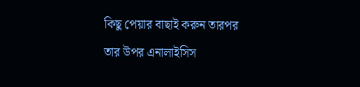কিছু পেয়ার বাছাই করুন তারপর তার উপর এনালাইসিস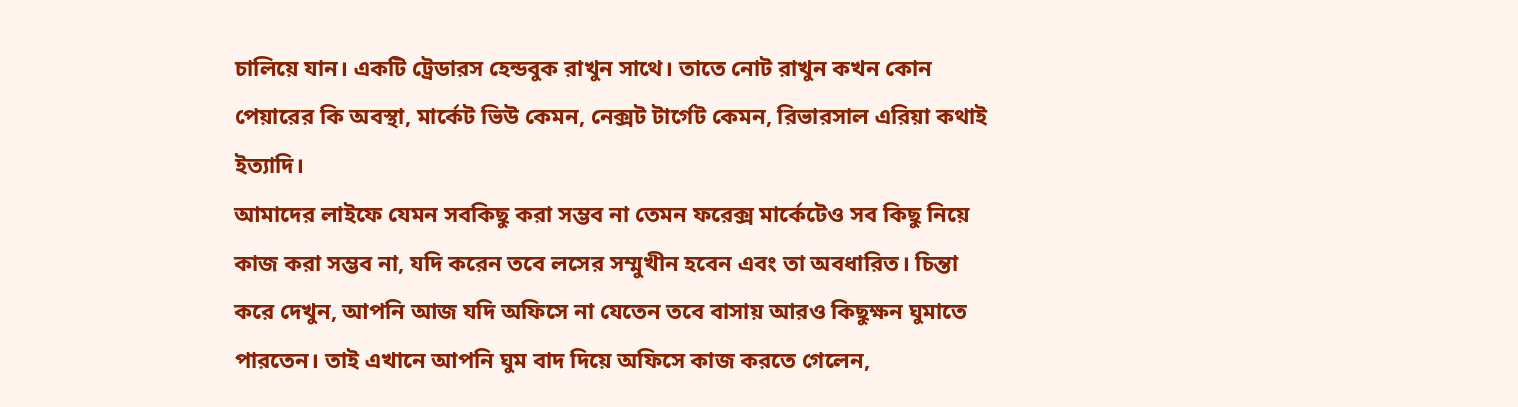চালিয়ে যান। একটি ট্রেডারস হেন্ডবুক রাখুন সাথে। তাতে নোট রাখুন কখন কোন পেয়ারের কি অবস্থা, মার্কেট ভিউ কেমন, নেক্সট টার্গেট কেমন, রিভারসাল এরিয়া কথাই ইত্যাদি।
আমাদের লাইফে যেমন সবকিছু করা সম্ভব না তেমন ফরেক্স মার্কেটেও সব কিছু নিয়ে কাজ করা সম্ভব না, যদি করেন তবে লসের সম্মুখীন হবেন এবং তা অবধারিত। চিন্তা করে দেখুন, আপনি আজ যদি অফিসে না যেতেন তবে বাসায় আরও কিছুক্ষন ঘুমাতে পারতেন। তাই এখানে আপনি ঘুম বাদ দিয়ে অফিসে কাজ করতে গেলেন,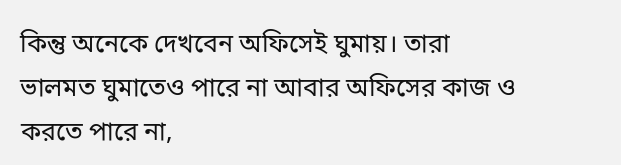কিন্তু অনেকে দেখবেন অফিসেই ঘুমায়। তারা ভালমত ঘুমাতেও পারে না আবার অফিসের কাজ ও করতে পারে না,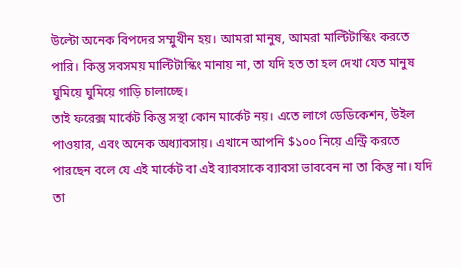উল্টো অনেক বিপদের সম্মুখীন হয়। আমরা মানুষ, আমরা মাল্টিটাস্কিং করতে পারি। কিন্তু সবসময় মাল্টিটাস্কিং মানায় না, তা যদি হত তা হল দেখা যেত মানুষ ঘুমিয়ে ঘুমিয়ে গাড়ি চালাচ্ছে।
তাই ফরেক্স মার্কেট কিন্তু সস্থা কোন মার্কেট নয়। এতে লাগে ডেডিকেশন, উইল পাওয়ার, এবং অনেক অধ্যাবসায়। এখানে আপনি $১০০ নিয়ে এন্ট্রি করতে পারছেন বলে যে এই মার্কেট বা এই ব্যাবসাকে ব্যাবসা ভাববেন না তা কিন্তু না। যদি তা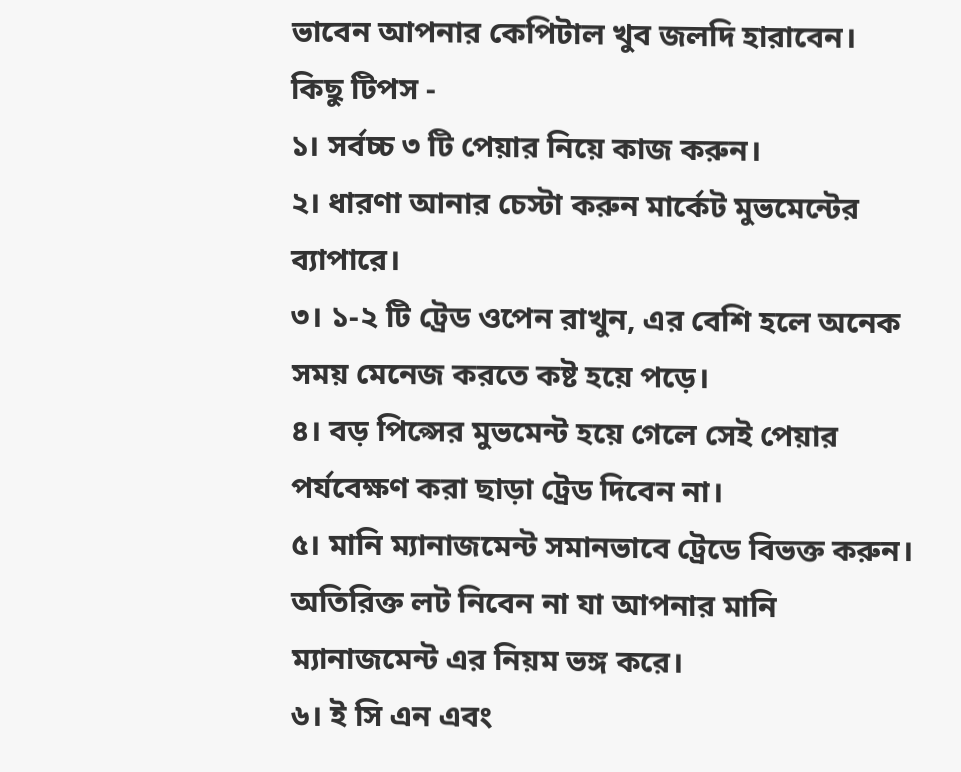ভাবেন আপনার কেপিটাল খুব জলদি হারাবেন।
কিছু টিপস -
১। সর্বচ্চ ৩ টি পেয়ার নিয়ে কাজ করুন।
২। ধারণা আনার চেস্টা করুন মার্কেট মুভমেন্টের ব্যাপারে।
৩। ১-২ টি ট্রেড ওপেন রাখুন, এর বেশি হলে অনেক সময় মেনেজ করতে কষ্ট হয়ে পড়ে।
৪। বড় পিপ্সের মুভমেন্ট হয়ে গেলে সেই পেয়ার পর্যবেক্ষণ করা ছাড়া ট্রেড দিবেন না।
৫। মানি ম্যানাজমেন্ট সমানভাবে ট্রেডে বিভক্ত করুন। অতিরিক্ত লট নিবেন না যা আপনার মানি ম্যানাজমেন্ট এর নিয়ম ভঙ্গ করে।
৬। ই সি এন এবং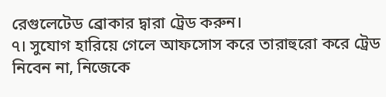রেগুলেটেড ব্রোকার দ্বারা ট্রেড করুন।
৭। সুযোগ হারিয়ে গেলে আফসোস করে তারাহুরো করে ট্রেড নিবেন না, নিজেকে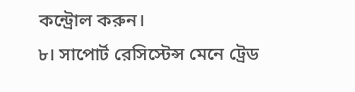কন্ট্রোল করুন।
৮। সাপোর্ট রেসিস্টেন্স মেনে ট্রেড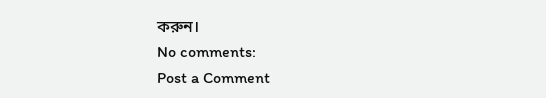করুন।
No comments:
Post a Comment